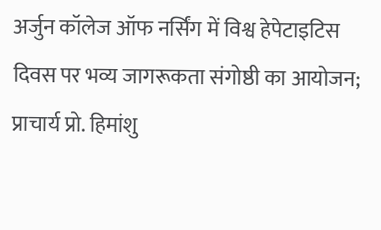अर्जुन कॉलेज ऑफ नर्सिंग में विश्व हेपेटाइटिस दिवस पर भव्य जागरूकता संगोष्ठी का आयोजन; प्राचार्य प्रो. हिमांशु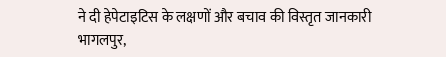ने दी हेपेटाइटिस के लक्षणों और बचाव की विस्तृत जानकारी
भागलपुर,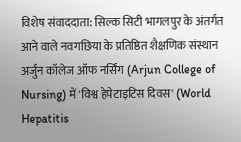विशेष संवाददाता: सिल्क सिटी भागलपुर के अंतर्गत आने वाले नवगछिया के प्रतिष्ठित शैक्षणिक संस्थान अर्जुन कॉलेज ऑफ नर्सिंग (Arjun College of Nursing) में 'विश्व हेपेटाइटिस दिवस' (World Hepatitis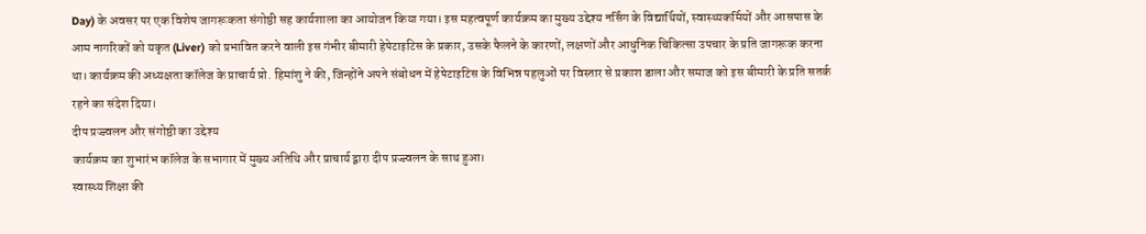Day) के अवसर पर एक विशेष जागरूकता संगोष्ठी सह कार्यशाला का आयोजन किया गया। इस महत्वपूर्ण कार्यक्रम का मुख्य उद्देश्य नर्सिंग के विद्यार्थियों, स्वास्थ्यकर्मियों और आसपास के आम नागरिकों को यकृत (Liver) को प्रभावित करने वाली इस गंभीर बीमारी हेपेटाइटिस के प्रकार, उसके फैलने के कारणों, लक्षणों और आधुनिक चिकित्सा उपचार के प्रति जागरूक करना था। कार्यक्रम की अध्यक्षता कॉलेज के प्राचार्य प्रो. हिमांशु ने की, जिन्होंने अपने संबोधन में हेपेटाइटिस के विभिन्न पहलुओं पर विस्तार से प्रकाश डाला और समाज को इस बीमारी के प्रति सतर्क रहने का संदेश दिया।
दीप प्रज्ज्वलन और संगोष्ठी का उद्देश्य
कार्यक्रम का शुभारंभ कॉलेज के सभागार में मुख्य अतिथि और प्राचार्य द्वारा दीप प्रज्ज्वलन के साथ हुआ।
स्वास्थ्य शिक्षा की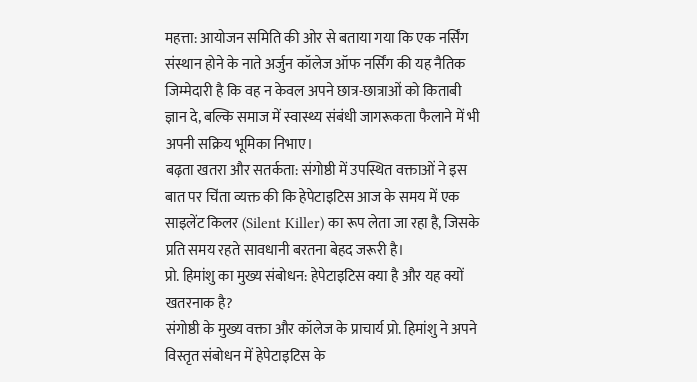महत्ता: आयोजन समिति की ओर से बताया गया कि एक नर्सिंग संस्थान होने के नाते अर्जुन कॉलेज ऑफ नर्सिंग की यह नैतिक जिम्मेदारी है कि वह न केवल अपने छात्र-छात्राओं को किताबी ज्ञान दे, बल्कि समाज में स्वास्थ्य संबंधी जागरूकता फैलाने में भी अपनी सक्रिय भूमिका निभाए।
बढ़ता खतरा और सतर्कता: संगोष्ठी में उपस्थित वक्ताओं ने इस बात पर चिंता व्यक्त की कि हेपेटाइटिस आज के समय में एक साइलेंट किलर (Silent Killer) का रूप लेता जा रहा है, जिसके प्रति समय रहते सावधानी बरतना बेहद जरूरी है।
प्रो. हिमांशु का मुख्य संबोधन: हेपेटाइटिस क्या है और यह क्यों खतरनाक है?
संगोष्ठी के मुख्य वक्ता और कॉलेज के प्राचार्य प्रो. हिमांशु ने अपने विस्तृत संबोधन में हेपेटाइटिस के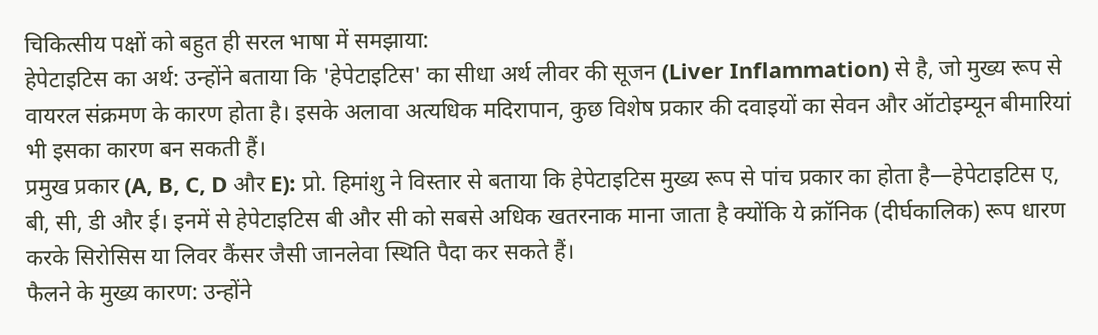चिकित्सीय पक्षों को बहुत ही सरल भाषा में समझाया:
हेपेटाइटिस का अर्थ: उन्होंने बताया कि 'हेपेटाइटिस' का सीधा अर्थ लीवर की सूजन (Liver Inflammation) से है, जो मुख्य रूप से वायरल संक्रमण के कारण होता है। इसके अलावा अत्यधिक मदिरापान, कुछ विशेष प्रकार की दवाइयों का सेवन और ऑटोइम्यून बीमारियां भी इसका कारण बन सकती हैं।
प्रमुख प्रकार (A, B, C, D और E): प्रो. हिमांशु ने विस्तार से बताया कि हेपेटाइटिस मुख्य रूप से पांच प्रकार का होता है—हेपेटाइटिस ए, बी, सी, डी और ई। इनमें से हेपेटाइटिस बी और सी को सबसे अधिक खतरनाक माना जाता है क्योंकि ये क्रॉनिक (दीर्घकालिक) रूप धारण करके सिरोसिस या लिवर कैंसर जैसी जानलेवा स्थिति पैदा कर सकते हैं।
फैलने के मुख्य कारण: उन्होंने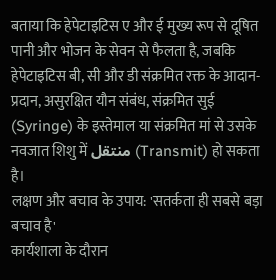बताया कि हेपेटाइटिस ए और ई मुख्य रूप से दूषित पानी और भोजन के सेवन से फैलता है, जबकि हेपेटाइटिस बी, सी और डी संक्रमित रक्त के आदान-प्रदान, असुरक्षित यौन संबंध, संक्रमित सुई (Syringe) के इस्तेमाल या संक्रमित मां से उसके नवजात शिशु में منتقل (Transmit) हो सकता है।
लक्षण और बचाव के उपाय: 'सतर्कता ही सबसे बड़ा बचाव है'
कार्यशाला के दौरान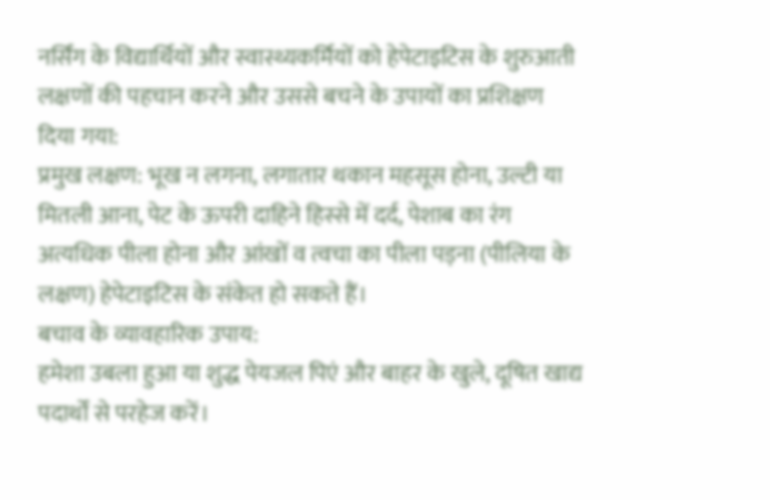नर्सिंग के विद्यार्थियों और स्वास्थ्यकर्मियों को हेपेटाइटिस के शुरुआती लक्षणों की पहचान करने और उससे बचने के उपायों का प्रशिक्षण दिया गया:
प्रमुख लक्षण: भूख न लगना, लगातार थकान महसूस होना, उल्टी या मितली आना, पेट के ऊपरी दाहिने हिस्से में दर्द, पेशाब का रंग अत्यधिक पीला होना और आंखों व त्वचा का पीला पड़ना (पीलिया के लक्षण) हेपेटाइटिस के संकेत हो सकते हैं।
बचाव के व्यावहारिक उपाय:
हमेशा उबला हुआ या शुद्ध पेयजल पिएं और बाहर के खुले, दूषित खाद्य पदार्थों से परहेज करें।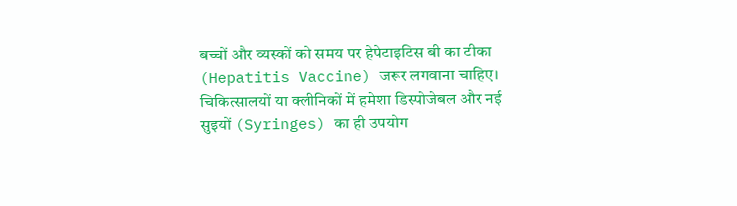बच्चों और व्यस्कों को समय पर हेपेटाइटिस बी का टीका (Hepatitis Vaccine) जरूर लगवाना चाहिए।
चिकित्सालयों या क्लीनिकों में हमेशा डिस्पोजेबल और नई सुइयों (Syringes) का ही उपयोग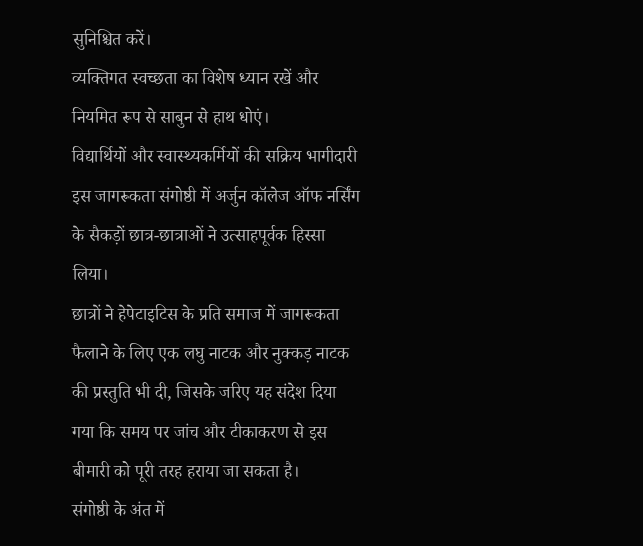सुनिश्चित करें।
व्यक्तिगत स्वच्छता का विशेष ध्यान रखें और नियमित रूप से साबुन से हाथ धोएं।
विद्यार्थियों और स्वास्थ्यकर्मियों की सक्रिय भागीदारी
इस जागरूकता संगोष्ठी में अर्जुन कॉलेज ऑफ नर्सिंग के सैकड़ों छात्र-छात्राओं ने उत्साहपूर्वक हिस्सा लिया।
छात्रों ने हेपेटाइटिस के प्रति समाज में जागरूकता फैलाने के लिए एक लघु नाटक और नुक्कड़ नाटक की प्रस्तुति भी दी, जिसके जरिए यह संदेश दिया गया कि समय पर जांच और टीकाकरण से इस बीमारी को पूरी तरह हराया जा सकता है।
संगोष्ठी के अंत में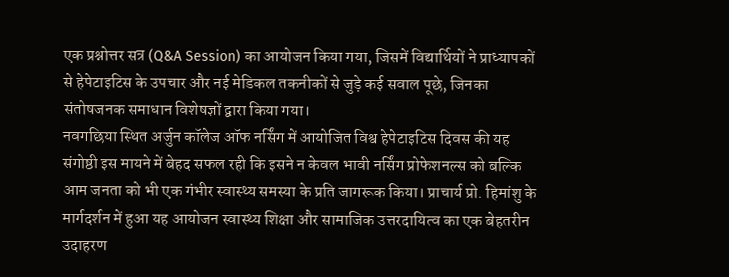एक प्रश्नोत्तर सत्र (Q&A Session) का आयोजन किया गया, जिसमें विद्यार्थियों ने प्राध्यापकों से हेपेटाइटिस के उपचार और नई मेडिकल तकनीकों से जुड़े कई सवाल पूछे, जिनका संतोषजनक समाधान विशेषज्ञों द्वारा किया गया।
नवगछिया स्थित अर्जुन कॉलेज ऑफ नर्सिंग में आयोजित विश्व हेपेटाइटिस दिवस की यह संगोष्ठी इस मायने में बेहद सफल रही कि इसने न केवल भावी नर्सिंग प्रोफेशनल्स को बल्कि आम जनता को भी एक गंभीर स्वास्थ्य समस्या के प्रति जागरूक किया। प्राचार्य प्रो. हिमांशु के मार्गदर्शन में हुआ यह आयोजन स्वास्थ्य शिक्षा और सामाजिक उत्तरदायित्व का एक बेहतरीन उदाहरण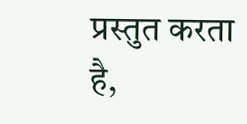प्रस्तुत करता है,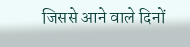जिससे आने वाले दिनों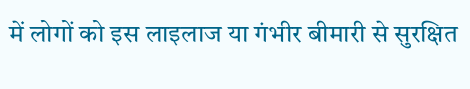में लोगों को इस लाइलाज या गंभीर बीमारी से सुरक्षित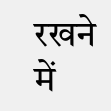रखने में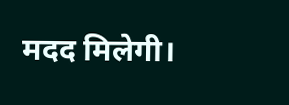मदद मिलेगी।